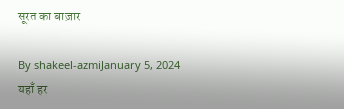सूरत का बाज़ार

By shakeel-azmiJanuary 5, 2024
यहाँ हर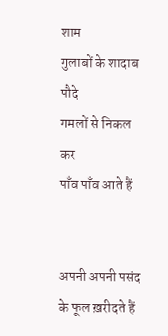शाम
गुलाबों के शादाब पौदे
गमलों से निकल कर
पाँव पाँव आते हैं


अपनी अपनी पसंद के फूल ख़रीदते हैं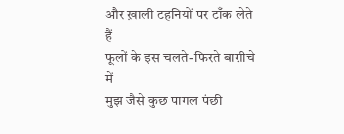और ख़ाली टहनियों पर टाँक लेते हैं
फूलों के इस चलते-फिरते बाग़ीचे में
मुझ जैसे कुछ पागल पंछी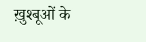ख़ुश्बूओं के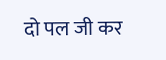दो पल जी कर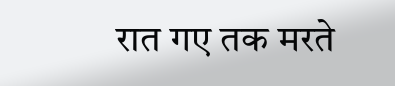रात गए तक मरते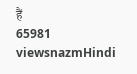हैं
65981 viewsnazmHindi